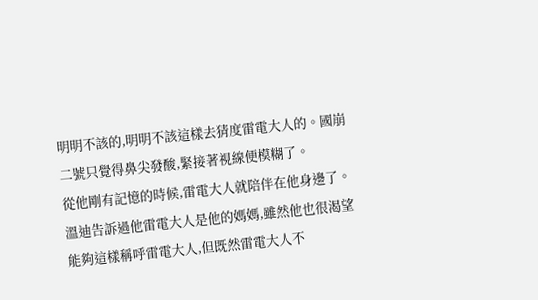明明不該的,明明不該這樣去猜度雷電大人的。國崩二號只覺得鼻尖發酸,緊接著視線便模糊了。
從他剛有記憶的時候,雷電大人就陪伴在他身邊了。溫迪告訴過他雷電大人是他的媽媽,雖然他也很渴望能夠這樣稱呼雷電大人,但既然雷電大人不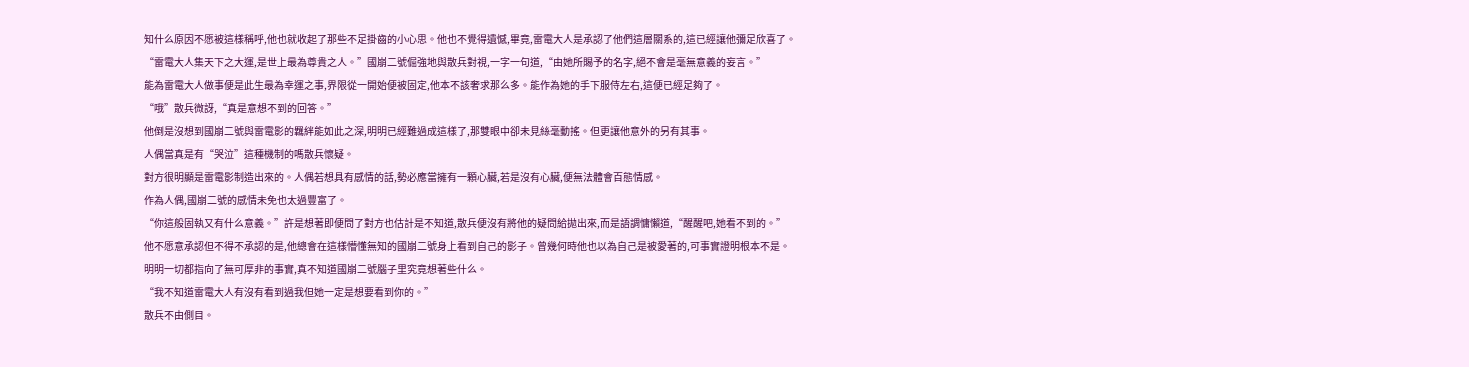知什么原因不愿被這樣稱呼,他也就收起了那些不足掛齒的小心思。他也不覺得遺憾,畢竟,雷電大人是承認了他們這層關系的,這已經讓他彌足欣喜了。
“雷電大人集天下之大運,是世上最為尊貴之人。”國崩二號倔強地與散兵對視,一字一句道,“由她所賜予的名字,絕不會是毫無意義的妄言。”
能為雷電大人做事便是此生最為幸運之事,界限從一開始便被固定,他本不該奢求那么多。能作為她的手下服侍左右,這便已經足夠了。
“哦”散兵微訝,“真是意想不到的回答。”
他倒是沒想到國崩二號與雷電影的羈絆能如此之深,明明已經難過成這樣了,那雙眼中卻未見絲毫動搖。但更讓他意外的另有其事。
人偶當真是有“哭泣”這種機制的嗎散兵懷疑。
對方很明顯是雷電影制造出來的。人偶若想具有感情的話,勢必應當擁有一顆心臟,若是沒有心臟,便無法體會百態情感。
作為人偶,國崩二號的感情未免也太過豐富了。
“你這般固執又有什么意義。”許是想著即便問了對方也估計是不知道,散兵便沒有將他的疑問給拋出來,而是語調慵懶道,“醒醒吧,她看不到的。”
他不愿意承認但不得不承認的是,他總會在這樣懵懂無知的國崩二號身上看到自己的影子。曾幾何時他也以為自己是被愛著的,可事實證明根本不是。
明明一切都指向了無可厚非的事實,真不知道國崩二號腦子里究竟想著些什么。
“我不知道雷電大人有沒有看到過我但她一定是想要看到你的。”
散兵不由側目。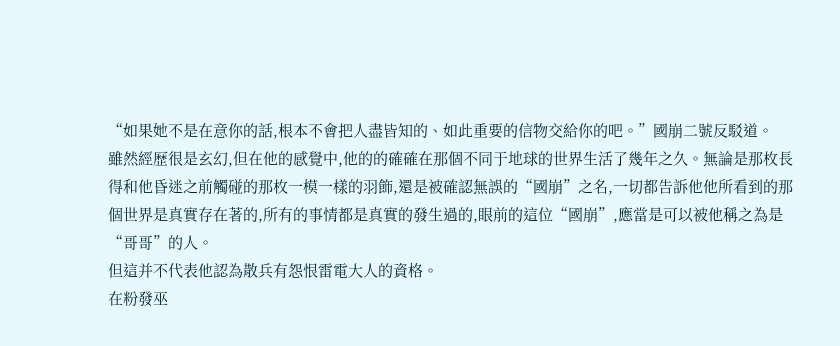“如果她不是在意你的話,根本不會把人盡皆知的、如此重要的信物交給你的吧。”國崩二號反駁道。
雖然經歷很是玄幻,但在他的感覺中,他的的確確在那個不同于地球的世界生活了幾年之久。無論是那枚長得和他昏迷之前觸碰的那枚一模一樣的羽飾,還是被確認無誤的“國崩”之名,一切都告訴他他所看到的那個世界是真實存在著的,所有的事情都是真實的發生過的,眼前的這位“國崩”,應當是可以被他稱之為是“哥哥”的人。
但這并不代表他認為散兵有怨恨雷電大人的資格。
在粉發巫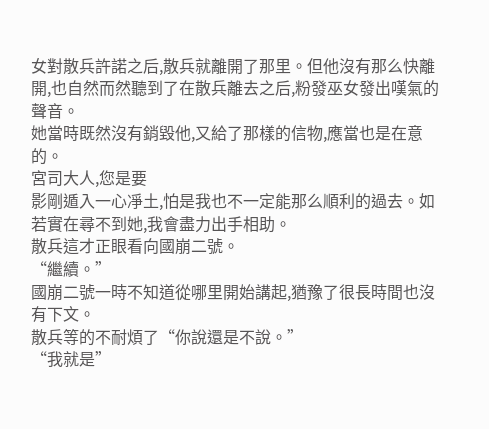女對散兵許諾之后,散兵就離開了那里。但他沒有那么快離開,也自然而然聽到了在散兵離去之后,粉發巫女發出嘆氣的聲音。
她當時既然沒有銷毀他,又給了那樣的信物,應當也是在意的。
宮司大人,您是要
影剛遁入一心凈土,怕是我也不一定能那么順利的過去。如若實在尋不到她,我會盡力出手相助。
散兵這才正眼看向國崩二號。
“繼續。”
國崩二號一時不知道從哪里開始講起,猶豫了很長時間也沒有下文。
散兵等的不耐煩了“你說還是不說。”
“我就是”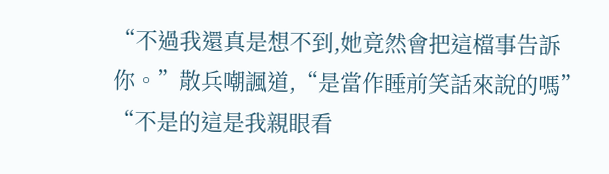“不過我還真是想不到,她竟然會把這檔事告訴你。”散兵嘲諷道,“是當作睡前笑話來說的嗎”
“不是的這是我親眼看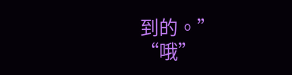到的。”
“哦”